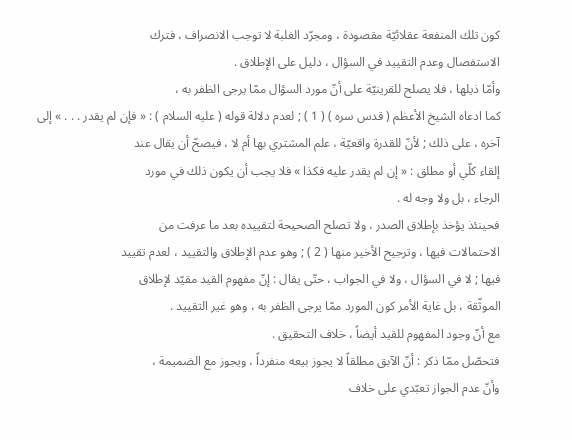كون تلك المنفعة عقلائيّة مقصودة ، ومجرّد الغلبة لا توجب الانصراف ، فترك
الاستفصال وعدم التقييد في السؤال ، دليل على الإطلاق .
وأمّا ذيلها ، فلا يصلح للقرينيّة على أنّ مورد السؤال ممّا يرجى الظفر به ،
كما ادعاه الشيخ الأعظم ( قدس سره ) ( 1 ) ; لعدم دلالة قوله ( عليه السلام ) : « فإن لم يقدر . . . » إلى
آخره ، على ذلك ; لأنّ للقدرة واقعيّة ، علم المشتري بها أم لا ، فيصحّ أن يقال عند
إلقاء كلّي أو مطلق : « إن لم يقدر عليه فكذا » فلا يجب أن يكون ذلك في مورد
الرجاء ، بل ولا وجه له .
فحينئذ يؤخذ بإطلاق الصدر ، ولا تصلح الصحيحة لتقييده بعد ما عرفت من
الاحتمالات فيها ، وترجيح الأخير منها ( 2 ) ; وهو عدم الإطلاق والتقييد ، لعدم تقييد
فيها ; لا في السؤال ، ولا في الجواب ، حتّى يقال : إنّ مفهوم القيد مقيّد لإطلاق
الموثّقة ، بل غاية الأمر كون المورد ممّا يرجى الظفر به ، وهو غير التقييد .
مع أنّ وجود المفهوم للقيد أيضاً ، خلاف التحقيق .
فتحصّل ممّا ذكر : أنّ الآبق مطلقاً لا يجوز بيعه منفرداً ، ويجوز مع الضميمة ،
وأنّ عدم الجواز تعبّدي على خلاف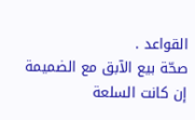القواعد .
صحّة بيع الآبق مع الضميمة إن كانت السلعة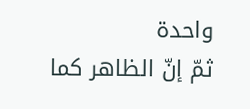واحدة
ثمّ إنّ الظاهر كما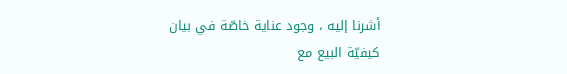أشرنا إليه ، وجود عناية خاصّة في بيان كيفيّة البيع مع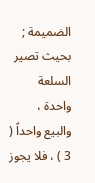الضميمة ; بحيث تصير السلعة واحدة ، والبيع واحداً ( 3 ) ، فلا يجوز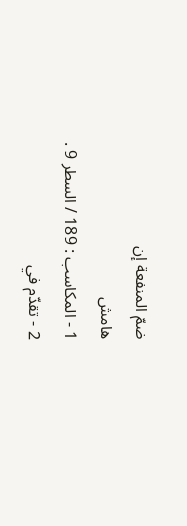ضمّ المنفعة إن
هامش
1 - المكاسب : 189 / السطر 9 .
2 - تقدّم في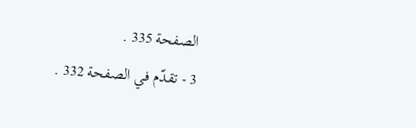الصفحة 335 .
3 - تقدّم في الصفحة 332 .